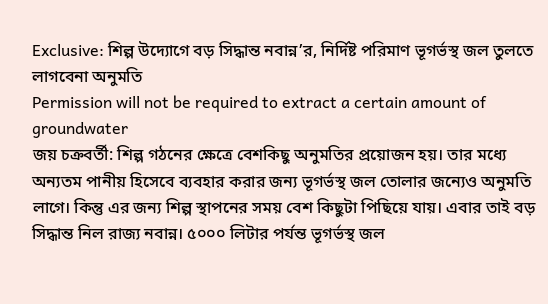Exclusive: শিল্প উদ্যোগে বড় সিদ্ধান্ত নবান্ন’র, নির্দিষ্ট পরিমাণ ভূগর্ভস্থ জল তুলতে লাগবেনা অনুমতি
Permission will not be required to extract a certain amount of groundwater
জয় চক্রবর্তী: শিল্প গঠনের ক্ষেত্রে বেশকিছু অনুমতির প্রয়োজন হয়। তার মধ্যে অন্যতম পানীয় হিসেবে ব্যবহার করার জন্য ভূগর্ভস্থ জল তোলার জন্যেও অনুমতি লাগে। কিন্তু এর জন্য শিল্প স্থাপনের সময় বেশ কিছুটা পিছিয়ে যায়। এবার তাই বড় সিদ্ধান্ত নিল রাজ্য নবান্ন। ৫০০০ লিটার পর্যন্ত ভূগর্ভস্থ জল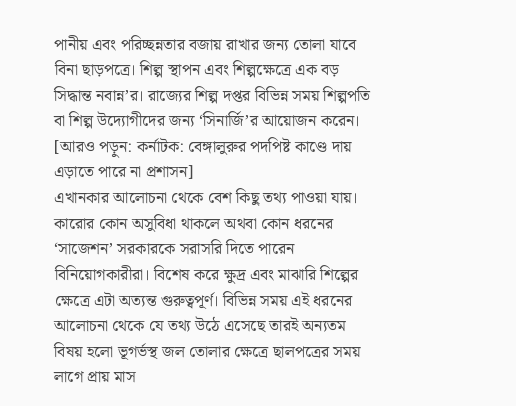পানীয় এবং পরিচ্ছন্নতার বজায় রাখার জন্য তোলা যাবে বিনা ছাড়পত্রে। শিল্প স্থাপন এবং শিল্পক্ষেত্রে এক বড় সিদ্ধান্ত নবান্ন’র। রাজ্যের শিল্প দপ্তর বিভিন্ন সময় শিল্পপতি বা শিল্প উদ্যোগীদের জন্য ‘সিনার্জি’র আয়োজন করেন।
[আরও পড়ুন: কর্নাটক: বেঙ্গালুরুর পদপিষ্ট কাণ্ডে দায় এড়াতে পারে না প্রশাসন]
এখানকার আলোচনা থেকে বেশ কিছু তথ্য পাওয়া যায়। কারোর কোন অসুবিধা থাকলে অথবা কোন ধরনের ‘সাজেশন’ সরকারকে সরাসরি দিতে পারেন বিনিয়োগকারীরা। বিশেষ করে ক্ষুদ্র এবং মাঝারি শিল্পের ক্ষেত্রে এটা অত্যন্ত গুরুত্বপূর্ণ। বিভিন্ন সময় এই ধরনের আলোচনা থেকে যে তথ্য উঠে এসেছে তারই অন্যতম বিষয় হলো ভূগর্ভস্থ জল তোলার ক্ষেত্রে ছালপত্রের সময় লাগে প্রায় মাস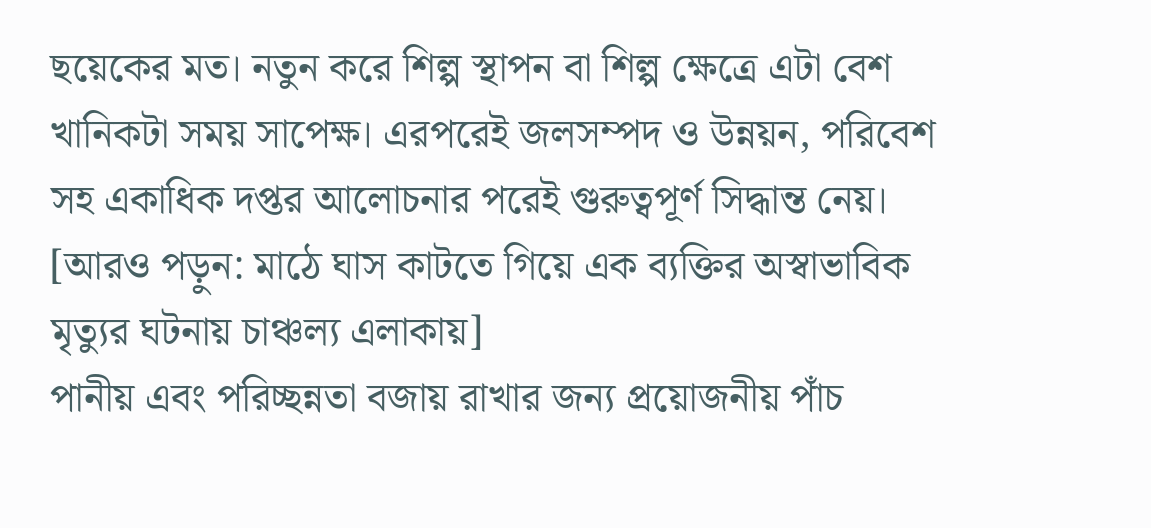ছয়েকের মত। নতুন করে শিল্প স্থাপন বা শিল্প ক্ষেত্রে এটা বেশ খানিকটা সময় সাপেক্ষ। এরপরেই জলসম্পদ ও উন্নয়ন, পরিবেশ সহ একাধিক দপ্তর আলোচনার পরেই গুরুত্বপূর্ণ সিদ্ধান্ত নেয়।
[আরও পড়ুন: মাঠে ঘাস কাটতে গিয়ে এক ব্যক্তির অস্বাভাবিক মৃত্যুর ঘটনায় চাঞ্চল্য এলাকায়]
পানীয় এবং পরিচ্ছন্নতা বজায় রাখার জন্য প্রয়োজনীয় পাঁচ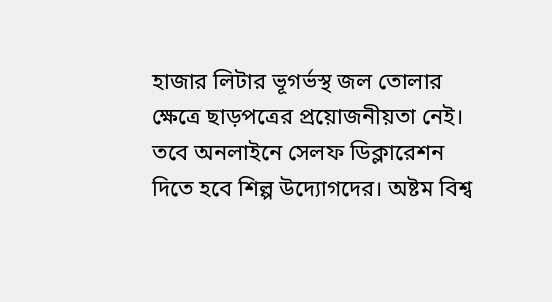হাজার লিটার ভূগর্ভস্থ জল তোলার ক্ষেত্রে ছাড়পত্রের প্রয়োজনীয়তা নেই। তবে অনলাইনে সেলফ ডিক্লারেশন দিতে হবে শিল্প উদ্যোগদের। অষ্টম বিশ্ব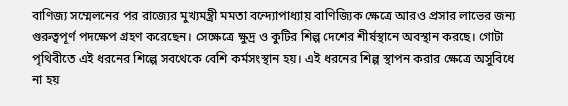বাণিজ্য সম্মেলনের পর রাজ্যের মুখ্যমন্ত্রী মমতা বন্দ্যোপাধ্যায় বাণিজ্যিক ক্ষেত্রে আরও প্রসার লাভের জন্য গুরুত্বপূর্ণ পদক্ষেপ গ্রহণ করেছেন। সেক্ষেত্রে ক্ষুদ্র ও কুটির শিল্প দেশের শীর্ষস্থানে অবস্থান করছে। গোটা পৃথিবীতে এই ধরনের শিল্পে সবথেকে বেশি কর্মসংস্থান হয়। এই ধরনের শিল্প স্থাপন করার ক্ষেত্রে অসুবিধে না হয়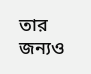তার জন্যও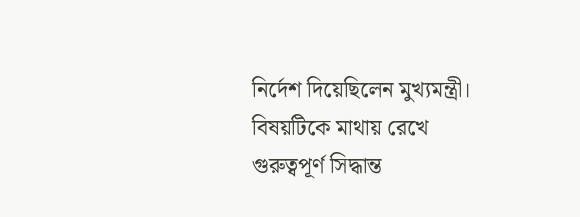নির্দেশ দিয়েছিলেন মুখ্যমন্ত্রী। বিষয়টিকে মাথায় রেখে গুরুত্বপূর্ণ সিদ্ধান্ত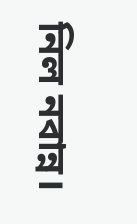নিল নবান্ন।